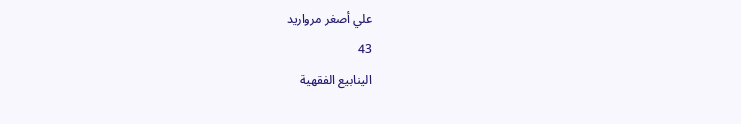علي أصغر مرواريد
43
الينابيع الفقهية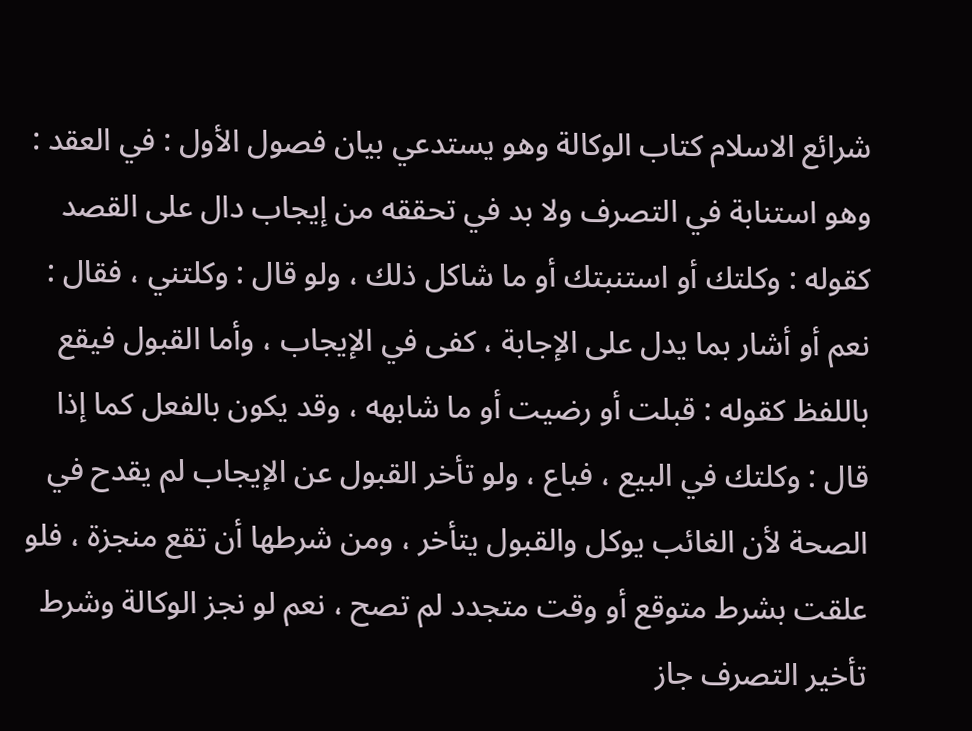شرائع الاسلام كتاب الوكالة وهو يستدعي بيان فصول الأول : في العقد : وهو استنابة في التصرف ولا بد في تحققه من إيجاب دال على القصد كقوله : وكلتك أو استنبتك أو ما شاكل ذلك ، ولو قال : وكلتني ، فقال : نعم أو أشار بما يدل على الإجابة ، كفى في الإيجاب ، وأما القبول فيقع باللفظ كقوله : قبلت أو رضيت أو ما شابهه ، وقد يكون بالفعل كما إذا قال : وكلتك في البيع ، فباع ، ولو تأخر القبول عن الإيجاب لم يقدح في الصحة لأن الغائب يوكل والقبول يتأخر ، ومن شرطها أن تقع منجزة ، فلو علقت بشرط متوقع أو وقت متجدد لم تصح ، نعم لو نجز الوكالة وشرط تأخير التصرف جاز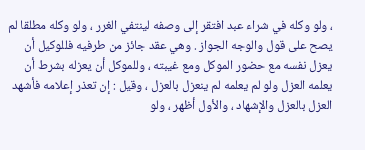، ولو وكله في شراء عبد افتقر إلى وصفه لينتفي الغرر ، ولو وكله مطلقا لم يصح على قول والوجه الجواز . وهي عقد جائز من طرفيه فللوكيل أن يعزل نفسه مع حضور الموكل ومع غيبته ، وللموكل أن يعزله بشرط أن يعلمه العزل ولو لم يعلمه لم ينعزل بالعزل ، وقيل : إن تعذر إعلامه فأشهد العزل بالعزل والإشهاد ، والأول أظهر ، ولو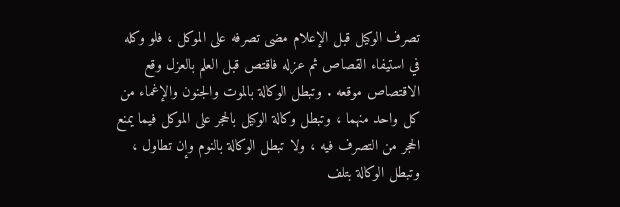تصرف الوكيل قبل الإعلام مضى تصرفه على الموكل ، فلو وكله في استيفاء القصاص ثم عزله فاقتص قبل العلم بالعزل وقع الاقتصاص موقعه . وتبطل الوكالة بالموت والجنون والإغماء من كل واحد منهما ، وتبطل وكالة الوكيل بالحجر على الموكل فيما يمنع الحجر من التصرف فيه ، ولا تبطل الوكالة بالنوم وإن تطاول ، وتبطل الوكالة بتلف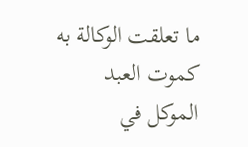ما تعلقت الوكالة به كموت العبد الموكل في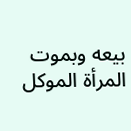بيعه وبموت المرأة الموكل